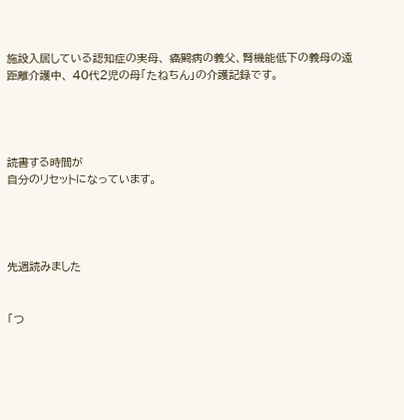施設入居している認知症の実母、 癌闘病の義父、腎機能低下の義母の遠距離介護中、 40代2児の母「たねちん」の介護記録です。




読書する時間が
自分のリセットになっています。




先週読みました


「つ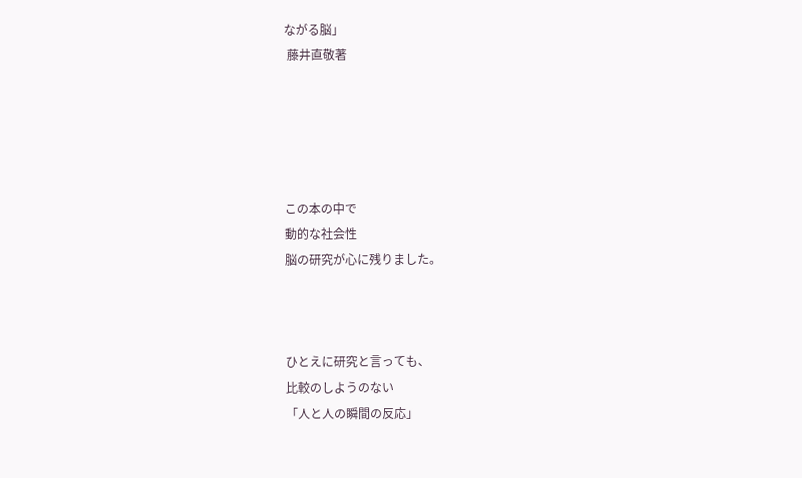ながる脳」
 藤井直敬著





この本の中で
動的な社会性
脳の研究が心に残りました。



ひとえに研究と言っても、
比較のしようのない
「人と人の瞬間の反応」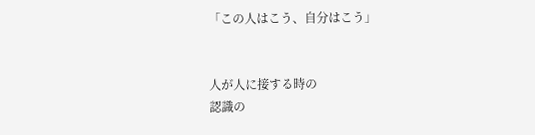「この人はこう、自分はこう」


人が人に接する時の
認識の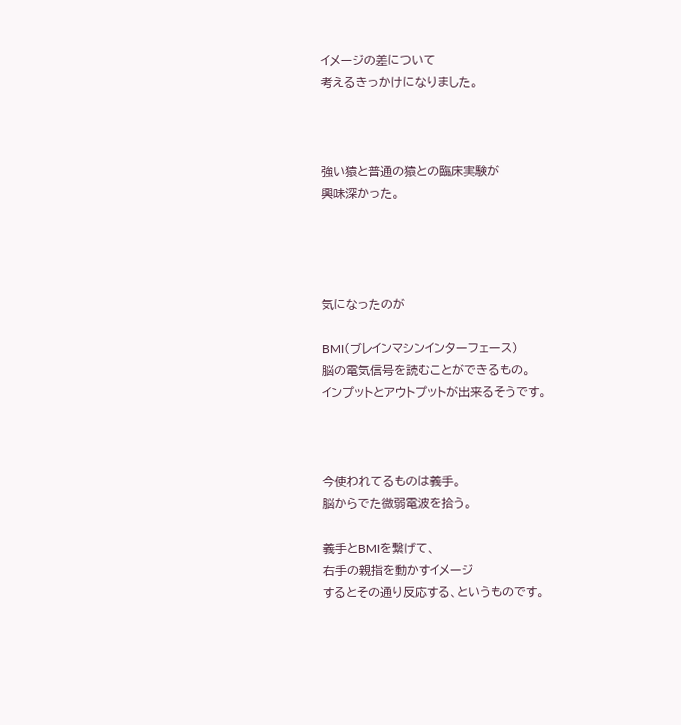イメージの差について
考えるきっかけになりました。



強い猿と普通の猿との臨床実験が
興味深かった。




気になったのが

BMI(ブレインマシンインターフェース)
脳の電気信号を読むことができるもの。
インプットとアウトプットが出来るそうです。



今使われてるものは義手。
脳からでた微弱電波を拾う。

義手とBMIを繋げて、
右手の親指を動かすイメージ
するとその通り反応する、というものです。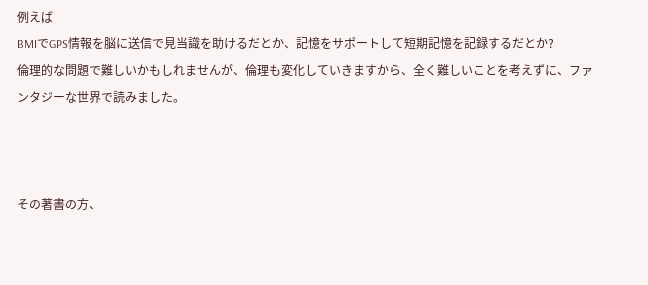例えば
BMIでGPS情報を脳に送信で見当識を助けるだとか、記憶をサポートして短期記憶を記録するだとか?
倫理的な問題で難しいかもしれませんが、倫理も変化していきますから、全く難しいことを考えずに、ファンタジーな世界で読みました。



その著書の方、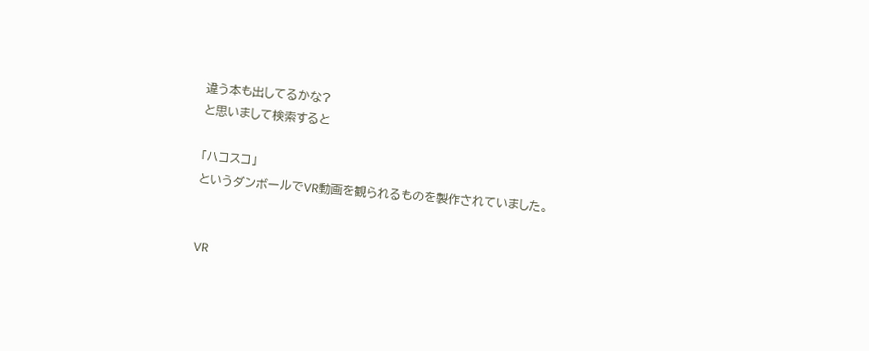違う本も出してるかな?
と思いまして検索すると

「ハコスコ」
というダンボールでVR動画を観られるものを製作されていました。


VR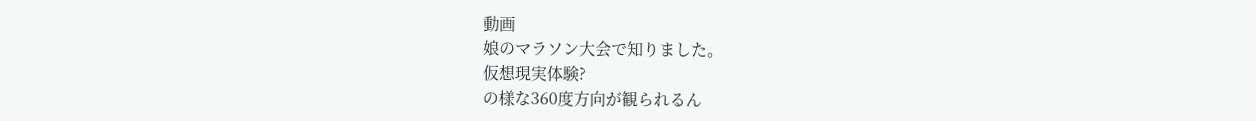動画
娘のマラソン大会で知りました。
仮想現実体験?
の様な360度方向が観られるん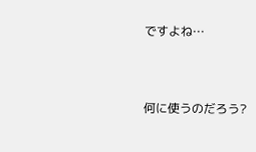ですよね…


何に使うのだろう?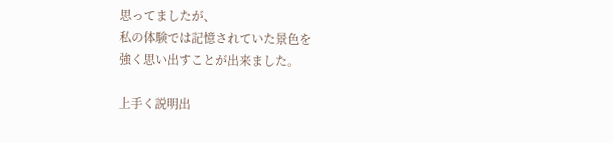思ってましたが、
私の体験では記憶されていた景色を
強く思い出すことが出来ました。

上手く説明出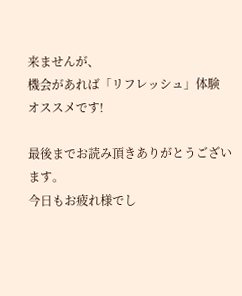来ませんが、
機会があれば「リフレッシュ」体験
オススメです!

最後までお読み頂きありがとうございます。
今日もお疲れ様でし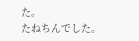た。
たねちんでした。